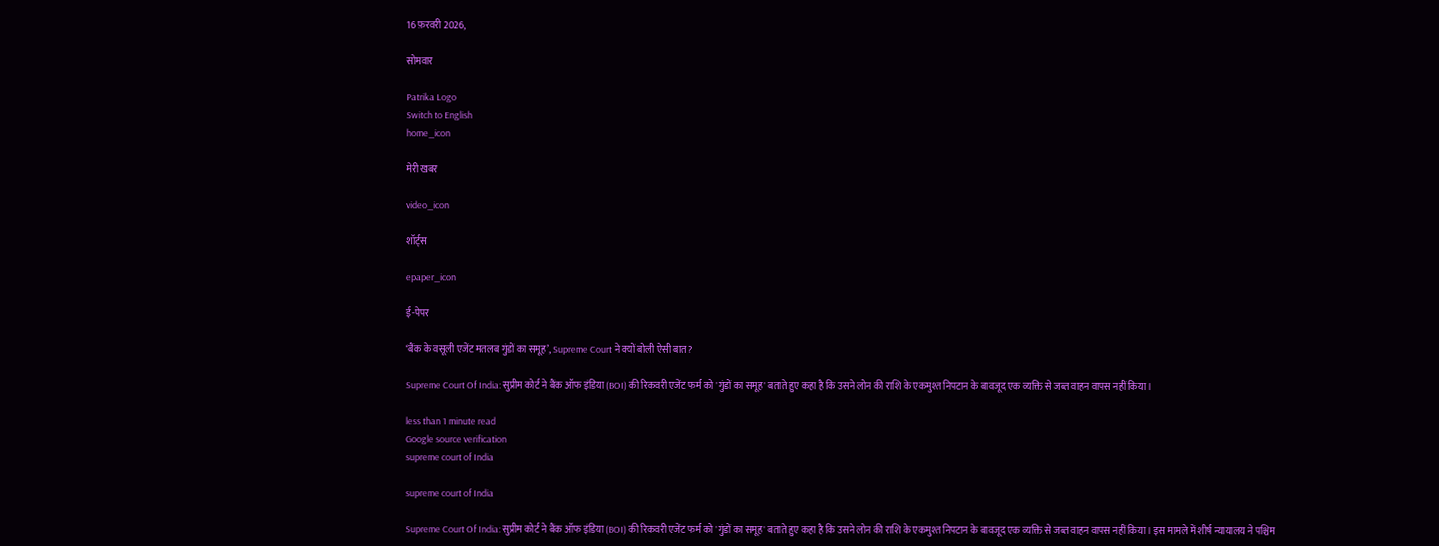16 फ़रवरी 2026,

सोमवार

Patrika Logo
Switch to English
home_icon

मेरी खबर

video_icon

शॉर्ट्स

epaper_icon

ई-पेपर

‘बैंक के वसूली एजेंट मतलब गुंडों का समूह’, Supreme Court ने क्यों बोली ऐसी बात?

Supreme Court Of India: सुप्रीम कोर्ट ने बैंक ऑफ इंडिया (BOI) की रिकवरी एजेंट फर्म को 'गुंडों का समूह' बताते हुए कहा है कि उसने लोन की राशि के एकमुश्त निपटान के बावजूद एक व्यक्ति से जब्त वाहन वापस नहीं किया।

less than 1 minute read
Google source verification
supreme court of India

supreme court of India

Supreme Court Of India: सुप्रीम कोर्ट ने बैंक ऑफ इंडिया (BOI) की रिकवरी एजेंट फर्म को 'गुंडों का समूह' बताते हुए कहा है कि उसने लोन की राशि के एकमुश्त निपटान के बावजूद एक व्यक्ति से जब्त वाहन वापस नहीं किया। इस मामले में शीर्ष न्यायालय ने पश्चिम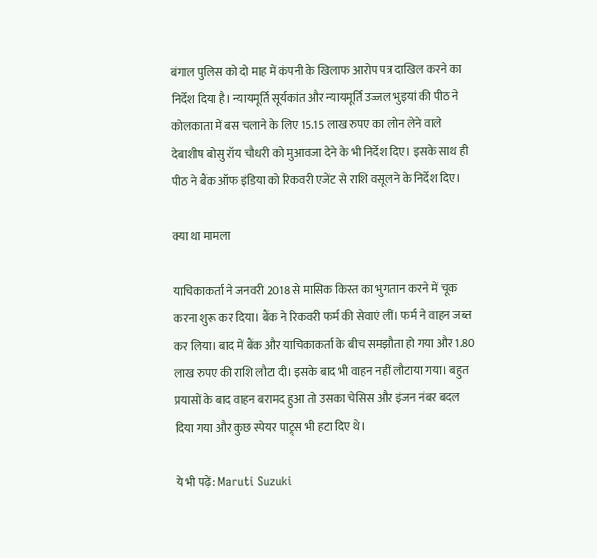बंगाल पुलिस को दो माह में कंपनी के खिलाफ आरोप पत्र दाखिल करने का निर्देश दिया है। न्यायमूर्ति सूर्यकांत और न्यायमूर्ति उज्जल भुइयां की पीठ ने कोलकाता में बस चलाने के लिए 15.15 लाख रुपए का लोन लेने वाले देबाशीष बोसु रॉय चौधरी को मुआवजा देने के भी निर्देश दिए। इसके साथ ही पीठ ने बैंक ऑफ इंडिया को रिकवरी एजेंट से राशि वसूलने के निर्देश दिए।

क्या था मामला

याचिकाकर्ता ने जनवरी 2018 से मासिक किस्त का भुगतान करने में चूक करना शुरू कर दिया। बैंक ने रिकवरी फर्म की सेवाएं लीं। फर्म ने वाहन जब्त कर लिया। बाद में बैंक और याचिकाकर्ता के बीच समझौता हो गया और 1.80 लाख रुपए की राशि लौटा दी। इसके बाद भी वाहन नहीं लौटाया गया। बहुत प्रयासों के बाद वाहन बरामद हुआ तो उसका चेसिस और इंजन नंबर बदल दिया गया और कुछ स्पेयर पाट्र्स भी हटा दिए थे।

ये भी पढ़ें: Maruti Suzuki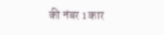की नंबर 1 कार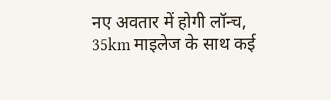नए अवतार में होगी लॉन्च, 35km माइलेज के साथ कई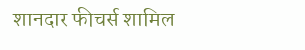शानदार फीचर्स शामिल